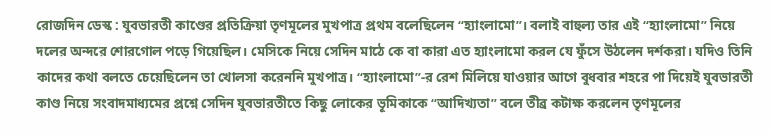রোজদিন ডেস্ক : যুবভারতী কাণ্ডের প্রতিক্রিয়া তৃণমূলের মুখপাত্র প্রথম বলেছিলেন “হ্যাংলামো”। বলাই বাহুল্য তার এই “হ্যাংলামো” নিয়ে দলের অন্দরে শোরগোল পড়ে গিয়েছিল। মেসিকে নিয়ে সেদিন মাঠে কে বা কারা এত হ্যাংলামো করল যে ফুঁসে উঠলেন দর্শকরা। যদিও তিনি কাদের কথা বলতে চেয়েছিলেন তা খোলসা করেননি মুখপাত্র। “হ্যাংলামো”-র রেশ মিলিয়ে যাওয়ার আগে বুধবার শহরে পা দিয়েই যুবভারতী কাণ্ড নিয়ে সংবাদমাধ্যমের প্রশ্নে সেদিন যুবভারতীতে কিছু লোকের ভূমিকাকে “আদিখ্যতা” বলে তীব্র কটাক্ষ করলেন তৃণমূলের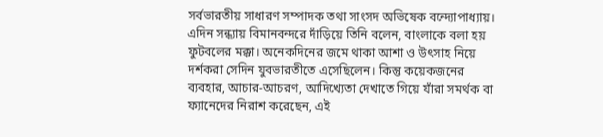সর্বভারতীয় সাধারণ সম্পাদক তথা সাংসদ অভিষেক বন্দ্যোপাধ্যায়। এদিন সন্ধ্যায় বিমানবন্দরে দাঁড়িয়ে তিনি বলেন, বাংলাকে বলা হয় ফুটবলের মক্কা। অনেকদিনের জমে থাকা আশা ও উৎসাহ নিয়ে দর্শকরা সেদিন যুবভারতীতে এসেছিলেন। কিন্তু কয়েকজনের ব্যবহার, আচার-আচরণ, আদিখ্যেতা দেখাতে গিয়ে যাঁরা সমর্থক বা ফ্যানেদের নিরাশ করেছেন, এই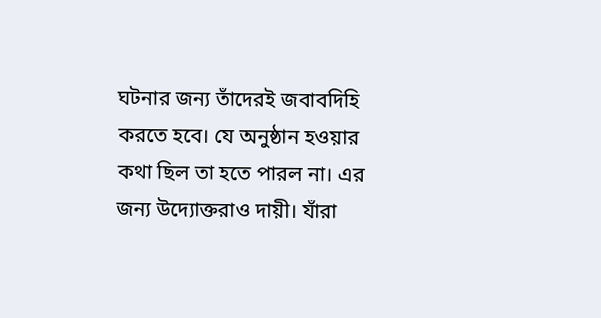ঘটনার জন্য তাঁদেরই জবাবদিহি করতে হবে। যে অনুষ্ঠান হওয়ার কথা ছিল তা হতে পারল না। এর জন্য উদ্যোক্তরাও দায়ী। যাঁরা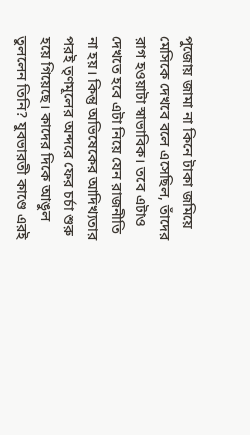পুজোয় জামা না কিনে টাকা জমিয়ে মেসিকে দেখবে বলে এসেছিল, তাঁদের রাগ হওয়াটা স্বাভাবিক। তবে এটাও দেখতে হবে এটা নিয়ে যেন রাজনীতি না হয়। কিন্তু অভিষেকের আদিখ্যতার পরই তৃণমূলের অন্দরে ফের চর্চা শুরু হয়ে গিয়েছে। কাদের দিকে আঙুল তুললেন তিনি? যুবভারতী কাণ্ডে এরই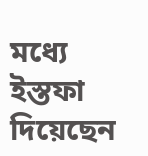মধ্যে ইস্তফা দিয়েছেন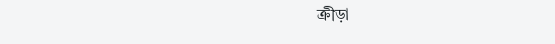ক্রীড়া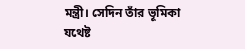মন্ত্রী। সেদিন তাঁর ভূমিকা যথেষ্ট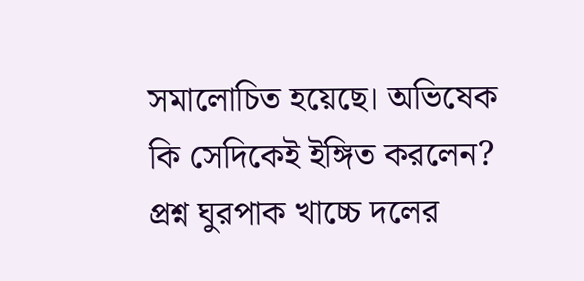সমালোচিত হয়েছে। অভিষেক কি সেদিকেই ইঙ্গিত করলেন? প্রশ্ন ঘুরপাক খাচ্চে দলের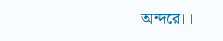অন্দরে।।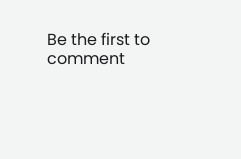Be the first to comment